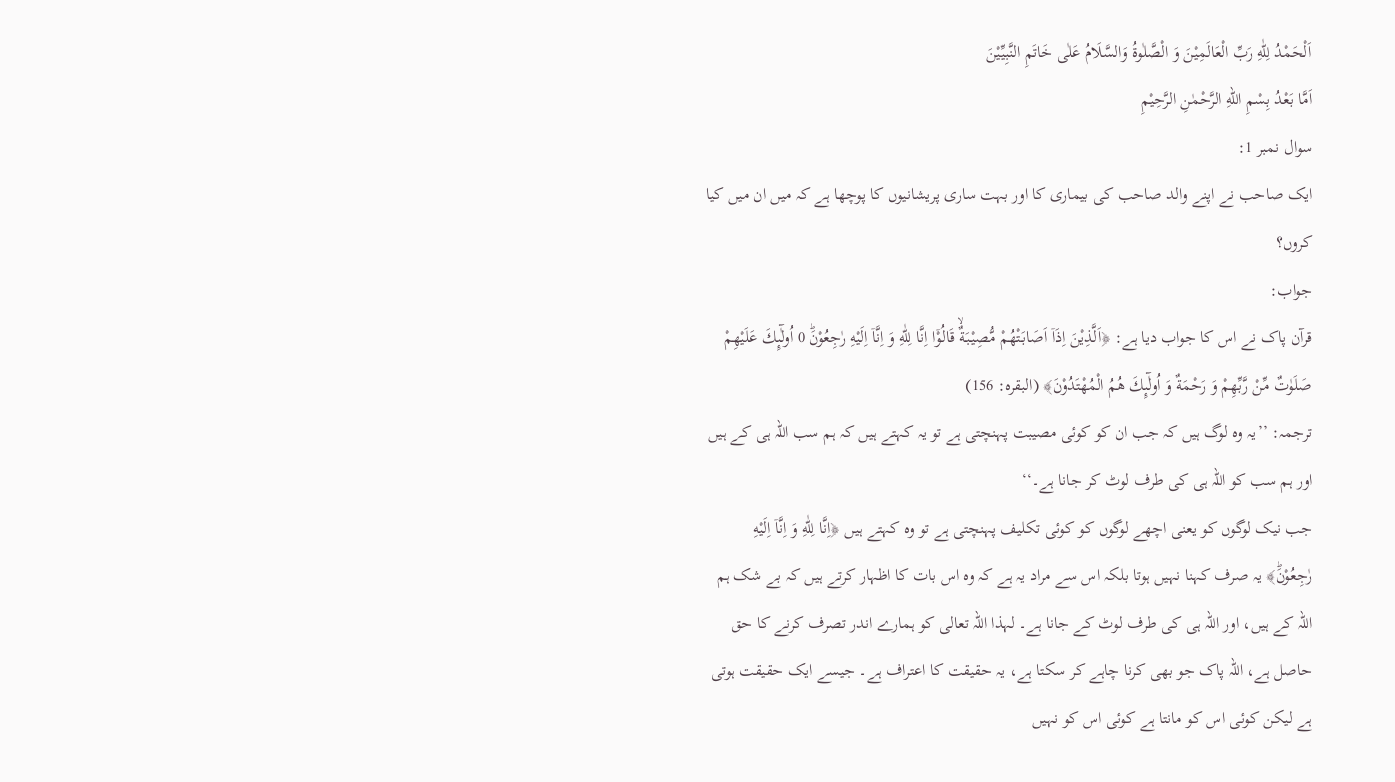اَلْحَمْدُ لِلّٰهِ رَبِّ الْعَالَمِیْنَ وَ الْصَّلٰوۃُ وَالسَّلَامُ عَلٰى خَاتَمِ النَّبِيِّيْنَ
اَمَّا بَعْدُ بِسْمِ اللهِ الرَّحْمٰنِ الرَّحِیْمِ
سوال نمبر 1:
ایک صاحب نے اپنے والد صاحب کی بیماری کا اور بہت ساری پریشانیوں کا پوچھا ہے کہ میں ان میں کیا کروں؟
جواب:
قرآن پاک نے اس کا جواب دیا ہے: ﴿اَلَّذِیْنَ اِذَاۤ اَصَابَتْهُمْ مُّصِیْبَةٌۙ قَالُوْۤا اِنَّا لِلّٰهِ وَ اِنَّاۤ اِلَیْهِ رٰجِعُوْنَؕ 0 اُولٰٓىِٕكَ عَلَیْهِمْ صَلَوٰتٌ مِّنْ رَّبِّهِمْ وَ رَحْمَةٌ وَ اُولٰٓىِٕكَ هُمُ الْمُهْتَدُوْنَ﴾ (البقرہ: 156)
ترجمہ: ’’یہ وہ لوگ ہیں کہ جب ان کو کوئی مصیبت پہنچتی ہے تو یہ کہتے ہیں کہ ہم سب اللہ ہی کے ہیں اور ہم سب کو اللہ ہی کی طرف لوٹ کر جانا ہے۔‘‘
جب نیک لوگوں کو یعنی اچھے لوگوں کو کوئی تکلیف پہنچتی ہے تو وہ کہتے ہیں ﴿اِنَّا لِلّٰهِ وَ اِنَّاۤ اِلَیْهِ رٰجِعُوْنَؕ﴾ یہ صرف کہنا نہیں ہوتا بلکہ اس سے مراد یہ ہے کہ وہ اس بات کا اظہار کرتے ہیں کہ بے شک ہم اللہ کے ہیں، اور اللہ ہی کی طرف لوٹ کے جانا ہے۔ لہذا اللہ تعالی کو ہمارے اندر تصرف کرنے کا حق حاصل ہے، اللہ پاک جو بھی کرنا چاہے کر سکتا ہے، یہ حقیقت کا اعتراف ہے۔ جیسے ایک حقیقت ہوتی ہے لیکن کوئی اس کو مانتا ہے کوئی اس کو نہیں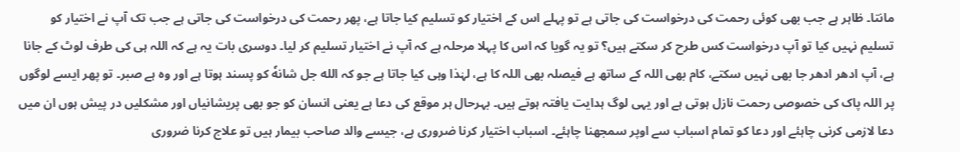مانتا۔ ظاہر ہے جب بھی کوئی رحمت کی درخواست کی جاتی ہے تو پہلے اس کے اختیار کو تسلیم کیا جاتا ہے، پھر رحمت کی درخواست کی جاتی ہے جب تک آپ نے اختیار کو تسلیم نہیں کیا تو آپ درخواست کس طرح کر سکتے ہیں؟ تو یہ گویا کہ اس کا پہلا مرحلہ ہے کہ آپ نے اختیار تسلیم کر لیا۔ دوسری بات یہ ہے کہ اللہ ہی کی طرف لوٹ کے جانا ہے، آپ ادھر ادھر جا بھی نہیں سکتے، کام بھی اللہ کے ساتھ ہے فیصلہ بھی اللہ کا ہے، لہٰذا وہی کیا جاتا ہے جو کہ الله جل شانهٗ کو پسند ہوتا ہے اور وہ ہے صبر۔ تو پھر ایسے لوگوں پر اللہ پاک کی خصوصی رحمت نازل ہوتی ہے اور یہی لوگ ہدایت یافتہ ہوتے ہیں۔ بہرحال ہر موقع کی دعا ہے یعنی انسان کو جو بھی پریشانیاں اور مشکلیں در پیش ہوں ان میں دعا لازمی کرنی چاہئے اور دعا کو تمام اسباب سے اوپر سمجھنا چاہئے۔ اسباب اختیار کرنا ضروری ہے، جیسے والد صاحب بیمار ہیں تو علاج کرنا ضروری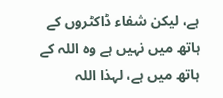ہے، لیکن شفاء ڈاکٹروں کے ہاتھ میں نہیں ہے وہ اللہ کے ہاتھ میں ہے، لہذا اللہ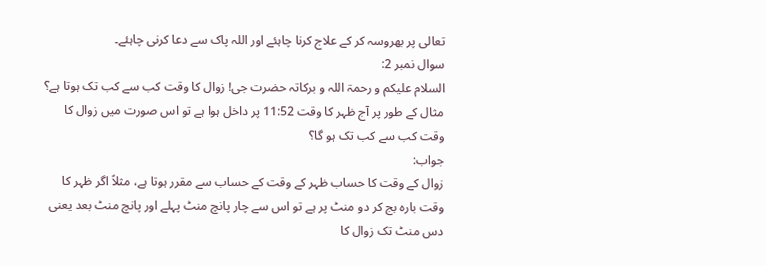تعالی پر بھروسہ کر کے علاج کرنا چاہئے اور اللہ پاک سے دعا کرنی چاہئے۔
سوال نمبر 2:
السلام علیکم و رحمۃ اللہ و برکاتہ حضرت جی! زوال کا وقت کب سے کب تک ہوتا ہے؟ مثال کے طور پر آج ظہر کا وقت 11:52 پر داخل ہوا ہے تو اس صورت میں زوال کا وقت کب سے کب تک ہو گا؟
جواب:
زوال کے وقت کا حساب ظہر کے وقت کے حساب سے مقرر ہوتا ہے، مثلاً اگر ظہر کا وقت بارہ بج کر دو منٹ پر ہے تو اس سے چار پانچ منٹ پہلے اور پانچ منٹ بعد یعنی دس منٹ تک زوال کا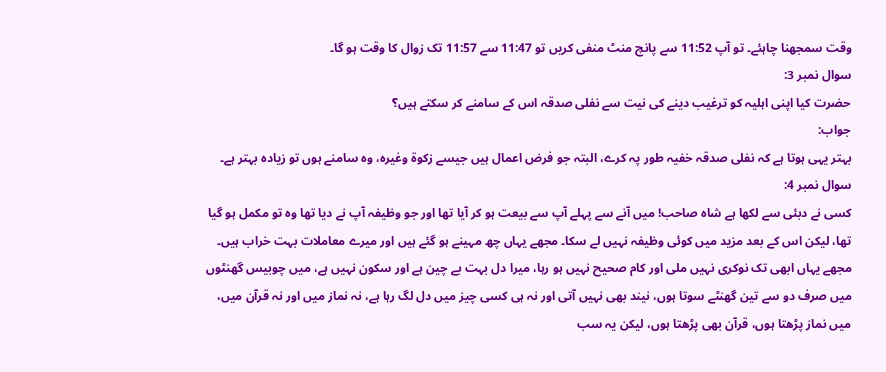وقت سمجھنا چاہئے۔ تو آپ 11:52 سے پانچ منٹ منفی کریں تو 11:47 سے 11:57 تک زوال کا وقت ہو گا۔
سوال نمبر 3:
حضرت کیا اپنی اہلیہ کو ترغیب دینے کی نیت سے نفلی صدقہ اس کے سامنے کر سکتے ہیں؟
جواب:
بہتر یہی ہوتا ہے کہ نفلی صدقہ خفیہ طور پہ کرے، البتہ جو فرض اعمال ہیں جیسے زکوۃ وغیرہ، وہ سامنے ہوں تو زیادہ بہتر ہے۔
سوال نمبر 4:
کسی نے دبئی سے لکھا ہے شاہ صاحب! میں آنے سے پہلے آپ سے بیعت ہو کر آیا تھا اور جو وظیفہ آپ نے دیا تھا وہ تو مکمل ہو گیا تھا، لیکن اس کے بعد مزید میں کوئی وظیفہ نہیں لے سکا۔ مجھے یہاں چھ مہینے ہو گئے ہیں اور میرے معاملات بہت خراب ہیں۔ مجھے یہاں ابھی تک نوکری نہیں ملی اور کام صحیح نہیں ہو رہا، میرا دل بہت بے چین ہے اور سکون نہیں ہے، میں چوبیس گھنٹوں میں صرف دو سے تین گھنٹے سوتا ہوں، نیند بھی نہیں آتی اور نہ ہی کسی چیز میں دل لگ رہا ہے، نہ نماز میں اور نہ قرآن میں، میں نماز پڑھتا ہوں، قرآن بھی پڑھتا ہوں، لیکن یہ سب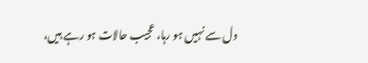دل سے نہیں ہو رہا، عجیب حالات ہو رہے ہیں،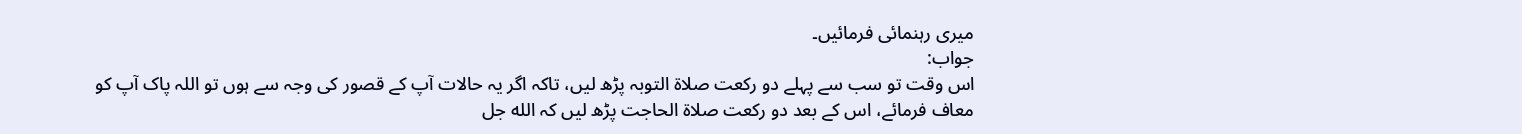میری رہنمائی فرمائیں۔
جواب:
اس وقت تو سب سے پہلے دو رکعت صلاۃ التوبہ پڑھ لیں، تاکہ اگر یہ حالات آپ کے قصور کی وجہ سے ہوں تو اللہ پاک آپ کو معاف فرمائے، اس کے بعد دو رکعت صلاۃ الحاجت پڑھ لیں کہ الله جل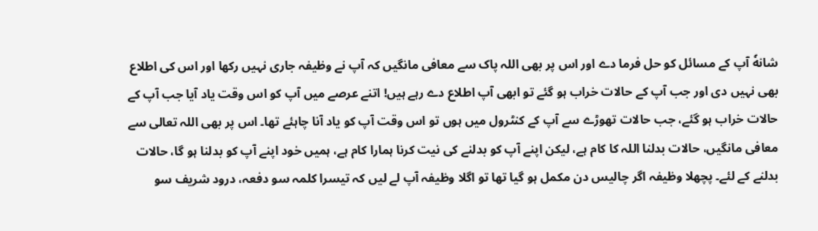شانهٗ آپ کے مسائل کو حل فرما دے اور اس پر بھی اللہ پاک سے معافی مانگیں کہ آپ نے وظیفہ جاری نہیں رکھا اور اس کی اطلاع بھی نہیں دی اور جب آپ کے حالات خراب ہو گئے تو ابھی آپ اطلاع دے رہے ہیں! اتنے عرصے میں آپ کو اس وقت یاد آیا جب آپ کے حالات خراب ہو گئے، جب حالات تھوڑے سے آپ کے کنٹرول میں ہوں تو اس وقت آپ کو یاد آنا چاہئے تھا۔ اس پر بھی اللہ تعالی سے معافی مانگیں، حالات بدلنا اللہ کا کام ہے، لیکن اپنے آپ کو بدلنے کی نیت کرنا ہمارا کام ہے، ہمیں خود اپنے آپ کو بدلنا ہو گا، حالات بدلنے کے لئے۔ پچھلا وظیفہ اگر چالیس دن مکمل ہو گیا تھا تو اگلا وظیفہ آپ لے لیں کہ تیسرا کلمہ سو دفعہ، درود شریف سو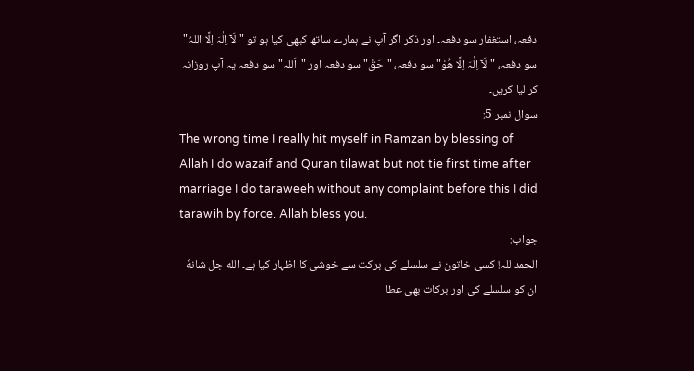دفعہ، استغفار سو دفعہ۔ اور ذکر اگر آپ نے ہمارے ساتھ کبھی کیا ہو تو "لَآ اِلٰہَ اِلَّا اللہُ" سو دفعہ، "لَآ اِلٰہَ اِلَّا ھُوْ" سو دفعہ، "حَقْ" سو دفعہ اور "اَللہ" سو دفعہ یہ آپ روزانہ کر لیا کریں۔
سوال نمبر 5:
The wrong time I really hit myself in Ramzan by blessing of Allah I do wazaif and Quran tilawat but not tie first time after marriage I do taraweeh without any complaint before this I did tarawih by force. Allah bless you.
جواب:
الحمد للہ! کسی خاتون نے سلسلے کی برکت سے خوشی کا اظہار کیا ہے۔ الله جل شانهٗ ان کو سلسلے کی اور برکات بھی عطا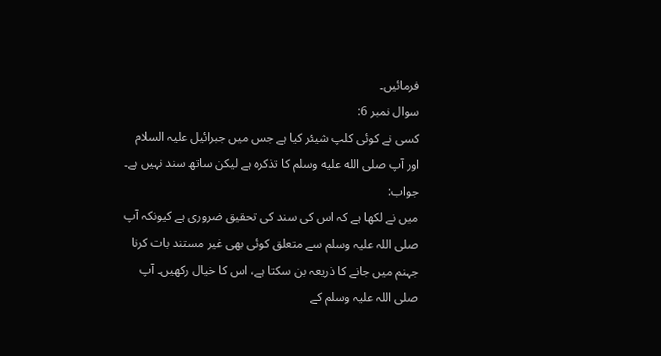فرمائیں۔
سوال نمبر 6:
کسی نے کوئی کلپ شیئر کیا ہے جس میں جبرائیل علیہ السلام اور آپ صلى الله عليه وسلم کا تذکرہ ہے لیکن ساتھ سند نہیں ہے۔
جواب:
میں نے لکھا ہے کہ اس کی سند کی تحقیق ضروری ہے کیونکہ آپ صلی اللہ علیہ وسلم سے متعلق کوئی بھی غیر مستند بات کرنا جہنم میں جانے کا ذریعہ بن سکتا ہے، اس کا خیال رکھیں۔ آپ صلی اللہ علیہ وسلم کے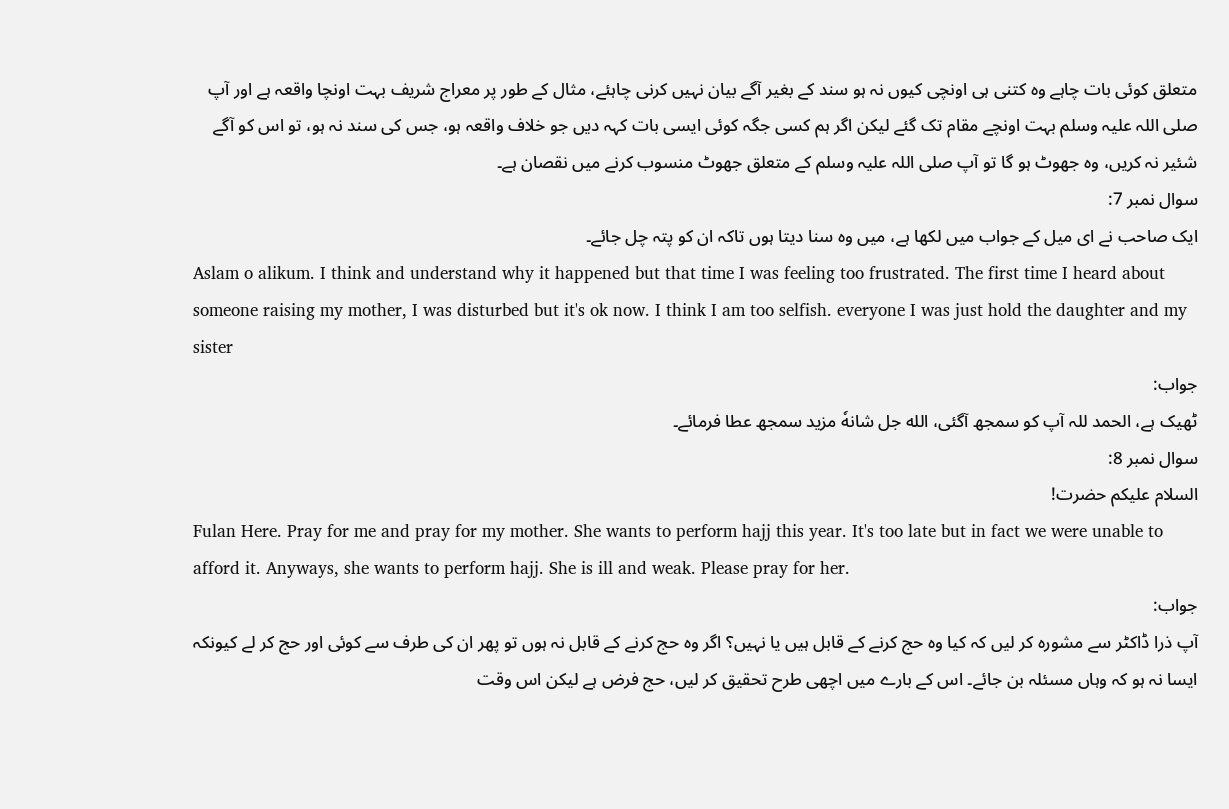متعلق کوئی بات چاہے وہ کتنی ہی اونچی کیوں نہ ہو سند کے بغیر آگے بیان نہیں کرنی چاہئے، مثال کے طور پر معراج شریف بہت اونچا واقعہ ہے اور آپ صلی اللہ علیہ وسلم بہت اونچے مقام تک گئے لیکن اگر ہم کسی جگہ کوئی ایسی بات کہہ دیں جو خلاف واقعہ ہو، جس کی سند نہ ہو، تو اس کو آگے شئیر نہ کریں، وہ جھوٹ ہو گا تو آپ صلی اللہ علیہ وسلم کے متعلق جھوٹ منسوب کرنے میں نقصان ہے۔
سوال نمبر 7:
ایک صاحب نے ای میل کے جواب میں لکھا ہے، میں وہ سنا دیتا ہوں تاکہ ان کو پتہ چل جائے۔
Aslam o alikum. I think and understand why it happened but that time I was feeling too frustrated. The first time I heard about someone raising my mother, I was disturbed but it's ok now. I think I am too selfish. everyone I was just hold the daughter and my sister
جواب:
ٹھیک ہے، الحمد للہ آپ کو سمجھ آگئی، الله جل شانهٗ مزید سمجھ عطا فرمائے۔
سوال نمبر 8:
السلام علیکم حضرت!
Fulan Here. Pray for me and pray for my mother. She wants to perform hajj this year. It's too late but in fact we were unable to afford it. Anyways, she wants to perform hajj. She is ill and weak. Please pray for her.
جواب:
آپ ذرا ڈاکٹر سے مشورہ کر لیں کہ کیا وہ حج کرنے کے قابل ہیں یا نہیں؟ اگر وہ حج کرنے کے قابل نہ ہوں تو پھر ان کی طرف سے کوئی اور حج کر لے کیونکہ ایسا نہ ہو کہ وہاں مسئلہ بن جائے۔ اس کے بارے میں اچھی طرح تحقیق کر لیں، حج فرض ہے لیکن اس وقت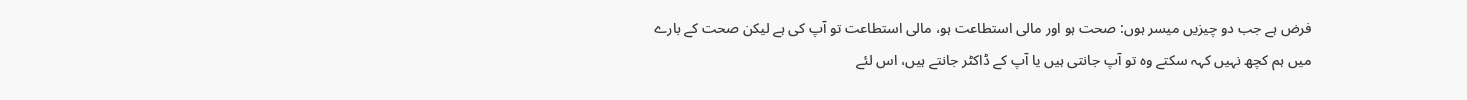فرض ہے جب دو چیزیں میسر ہوں: صحت ہو اور مالی استطاعت ہو، مالی استطاعت تو آپ کی ہے لیکن صحت کے بارے میں ہم کچھ نہیں کہہ سکتے وہ تو آپ جانتی ہیں یا آپ کے ڈاکٹر جانتے ہیں، اس لئے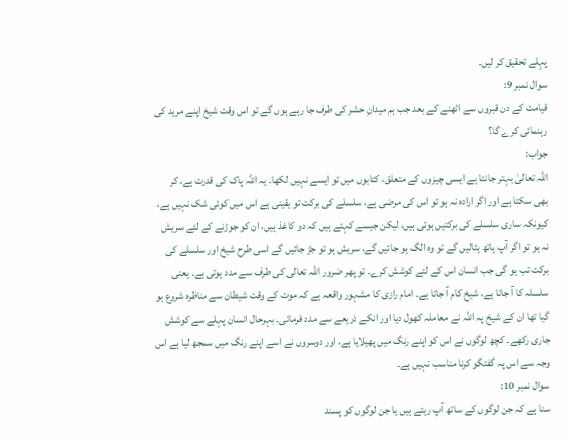پہلے تحقیق کر لیں۔
سوال نمبر 9:
قیامت کے دن قبروں سے اٹھنے کے بعد جب ہم میدانِ حشر کی طرف جا رہے ہوں گے تو اس وقت شیخ اپنے مرید کی رہنمائی کرے گا؟
جواب:
اللہ تعالیٰ بہتر جانتا ہے ایسی چیزوں کے متعلق، کتابوں میں تو ایسے نہیں لکھا۔ یہ اللہ پاک کی قدرت ہے، کر بھی سکتا ہے اور اگر ارادہ نہ ہو تو اس کی مرضی ہے، سلسلے کی برکت تو یقینی ہے اس میں کوئی شک نہیں ہے، کیونکہ ساری سلسلے کی برکتیں ہوتی ہیں، لیکن جیسے کہتے ہیں کہ دو کاغذ ہیں، ان کو جوڑنے کے لئے سریش نہ ہو تو اگر آپ ہاتھ ہٹالیں گے تو وہ الگ ہو جائیں گے، سریش ہو تو جڑ جائیں گے اسی طرح شیخ اور سلسلے کی برکت تب ہو گی جب انسان اس کے لئے کوشش کرے۔ تو پھر ضرور اللہ تعالی کی طرف سے مدد ہوتی ہے۔ یعنی سلسلہ کا آ جاتا ہے، شیخ کام آ جاتا ہے۔ امام رازی کا مشہور واقعہ ہے کہ موت کے وقت شیطان سے مناظرہ شروع ہو گیا تھا ان کے شیخ پہ اللہ نے معاملہ کھول دیا اور انکے ذریعے سے مدد فرمائی۔ بہرحال انسان پہلے سے کوشش جاری رکھے۔ کچھ لوگوں نے اس کو اپنے رنگ میں پھیلایا ہے، اور دوسروں نے اسے اپنے رنگ میں سمجھ لیا ہے اس وجہ سے اس پہ گفتگو کرنا مناسب نہیں ہے۔
سوال نمبر 10:
سنا ہے کہ جن لوگوں کے ساتھ آپ رہتے ہیں یا جن لوگوں کو پسند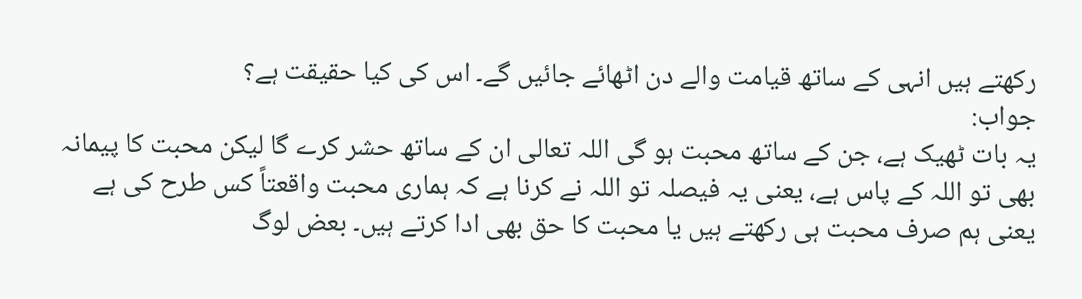رکھتے ہیں انہی کے ساتھ قیامت والے دن اٹھائے جائیں گے۔ اس کی کیا حقیقت ہے؟
جواب:
یہ بات ٹھیک ہے، جن کے ساتھ محبت ہو گی اللہ تعالی ان کے ساتھ حشر کرے گا لیکن محبت کا پیمانہ بھی تو اللہ کے پاس ہے، یعنی یہ فیصلہ تو اللہ نے کرنا ہے کہ ہماری محبت واقعتاً کس طرح کی ہے یعنی ہم صرف محبت ہی رکھتے ہیں یا محبت کا حق بھی ادا کرتے ہیں۔ بعض لوگ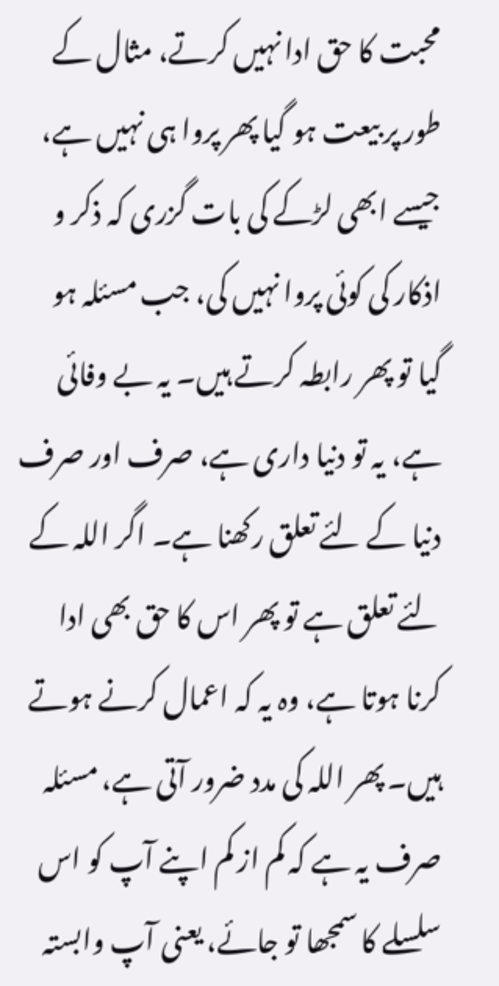محبت کا حق ادا نہیں کرتے، مثال کے طور پر بیعت ہو گیا پھر پروا ہی نہیں ہے، جیسے ابھی لڑکے کی بات گزری کہ ذکر و اذکار کی کوئی پروا نہیں کی، جب مسئلہ ہو گیا تو پھر رابطہ کرتے ہیں۔ یہ بے وفائی ہے، یہ تو دنیا داری ہے، صرف اور صرف دنیا کے لئے تعلق رکھنا ہے۔ اگر اللہ کے لئے تعلق ہے تو پھر اس کا حق بھی ادا کرنا ہوتا ہے، وہ یہ کہ اعمال کرنے ہوتے ہیں۔ پھر اللہ کی مدد ضرور آتی ہے، مسئلہ صرف یہ ہے کہ کم از کم اپنے آپ کو اس سلسلے کا سمجھا تو جائے، یعنی آپ وابستہ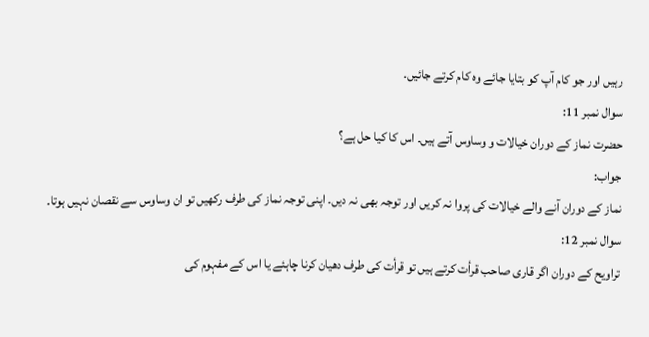رہیں اور جو کام آپ کو بتایا جائے وہ کام کرتے جائیں۔
سوال نمبر 11:
حضرت نماز کے دوران خیالات و وساوس آتے ہیں۔ اس کا کیا حل ہے؟
جواب:
نماز کے دوران آنے والے خیالات کی پروا نہ کریں اور توجہ بھی نہ دیں۔ اپنی توجہ نماز کی طرف رکھیں تو ان وساوس سے نقصان نہیں ہوتا۔
سوال نمبر 12:
تراویح کے دوران اگر قاری صاحب قرأت کرتے ہیں تو قرأت کی طرف دھیان کرنا چاہئے یا اس کے مفہوم کی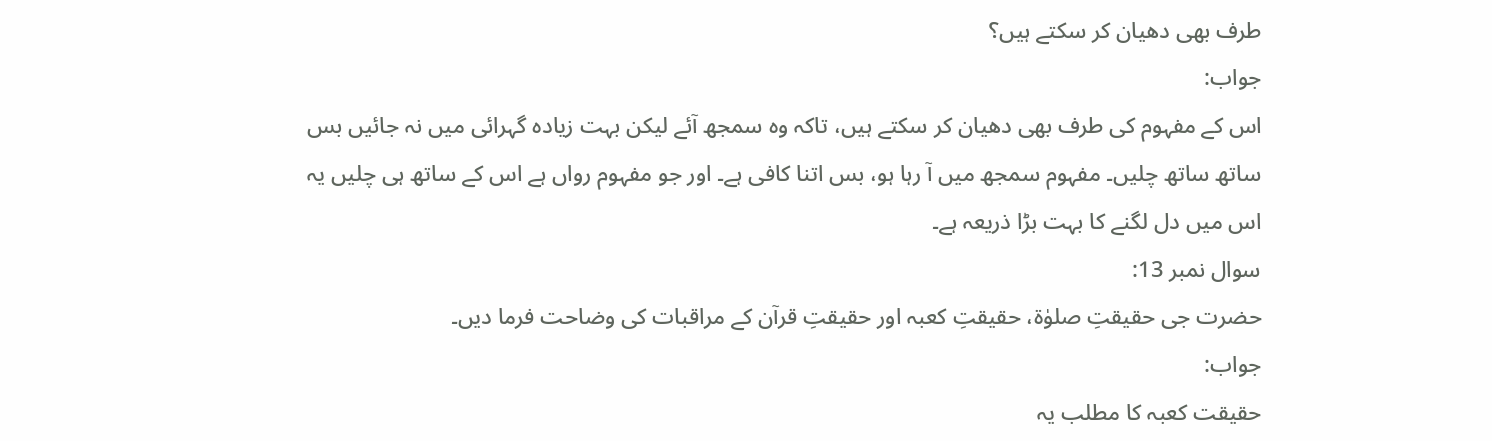طرف بھی دھیان کر سکتے ہیں؟
جواب:
اس کے مفہوم کی طرف بھی دھیان کر سکتے ہیں، تاکہ وہ سمجھ آئے لیکن بہت زیادہ گہرائی میں نہ جائیں بس ساتھ ساتھ چلیں۔ مفہوم سمجھ میں آ رہا ہو، بس اتنا کافی ہے۔ اور جو مفہوم رواں ہے اس کے ساتھ ہی چلیں یہ اس میں دل لگنے کا بہت بڑا ذریعہ ہے۔
سوال نمبر 13:
حضرت جی حقیقتِ صلوٰۃ، حقیقتِ کعبہ اور حقیقتِ قرآن کے مراقبات کی وضاحت فرما دیں۔
جواب:
حقیقت کعبہ کا مطلب یہ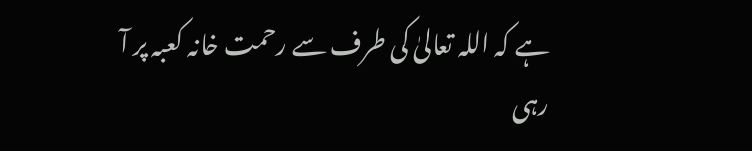ہے کہ اللہ تعالیٰ کی طرف سے رحمت خانہ کعبہ پر آ رہی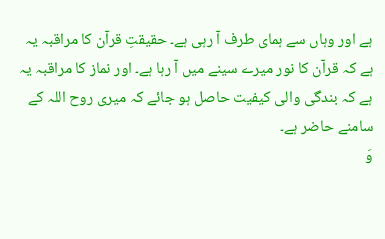ہے اور وہاں سے ہمای طرف آ رہی ہے۔ حقیقتِ قرآن کا مراقبہ یہ ہے کہ قرآن کا نور میرے سینے میں آ رہا ہے۔ اور نماز کا مراقبہ یہ ہے کہ بندگی والی کیفیت حاصل ہو جائے کہ میری روح اللہ کے سامنے حاضر ہے۔
وَ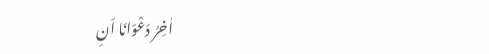اٰخِرُ دَعْوَانَا اَنِ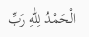الْحَمْدُ لِلّٰهِ رَبِّ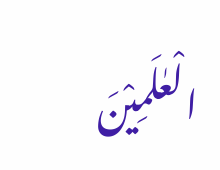الْعٰلَمِیْنَ